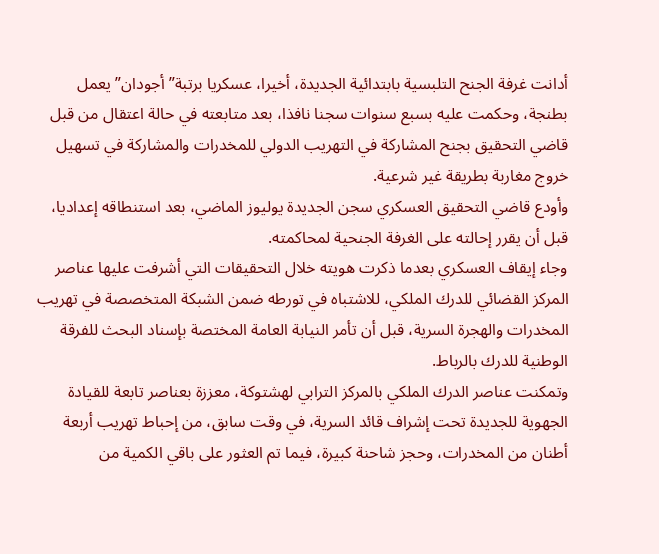أدانت غرفة الجنح التلبسية بابتدائية الجديدة، أخيرا، عسكريا برتبة” أجودان” يعمل بطنجة، وحكمت عليه بسبع سنوات سجنا نافذا، بعد متابعته في حالة اعتقال من قبل قاضي التحقيق بجنح المشاركة في التهريب الدولي للمخدرات والمشاركة في تسهيل خروج مغاربة بطريقة غير شرعية.
وأودع قاضي التحقيق العسكري سجن الجديدة يوليوز الماضي، بعد استنطاقه إعداديا، قبل أن يقرر إحالته على الغرفة الجنحية لمحاكمته.
وجاء إيقاف العسكري بعدما ذكرت هويته خلال التحقيقات التي أشرفت عليها عناصر المركز القضائي للدرك الملكي، للاشتباه في تورطه ضمن الشبكة المتخصصة في تهريب المخدرات والهجرة السرية، قبل أن تأمر النيابة العامة المختصة بإسناد البحث للفرقة الوطنية للدرك بالرباط.
وتمكنت عناصر الدرك الملكي بالمركز الترابي لهشتوكة، معززة بعناصر تابعة للقيادة الجهوية للجديدة تحت إشراف قائد السرية، في وقت سابق، من إحباط تهريب أربعة أطنان من المخدرات، وحجز شاحنة كبيرة، فيما تم العثور على باقي الكمية من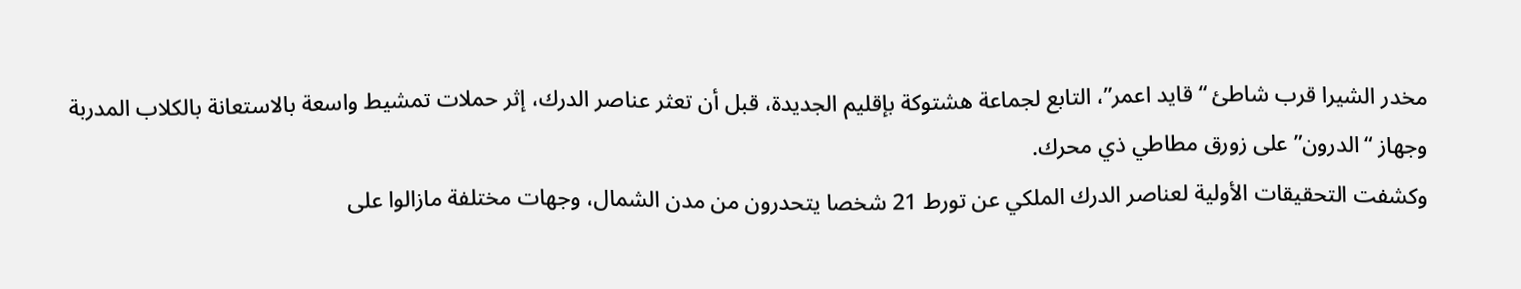مخدر الشيرا قرب شاطئ “قايد اعمر”، التابع لجماعة هشتوكة بإقليم الجديدة، قبل أن تعثر عناصر الدرك، إثر حملات تمشيط واسعة بالاستعانة بالكلاب المدربة وجهاز “الدرون” على زورق مطاطي ذي محرك.
وكشفت التحقيقات الأولية لعناصر الدرك الملكي عن تورط 21 شخصا يتحدرون من مدن الشمال، وجهات مختلفة مازالوا على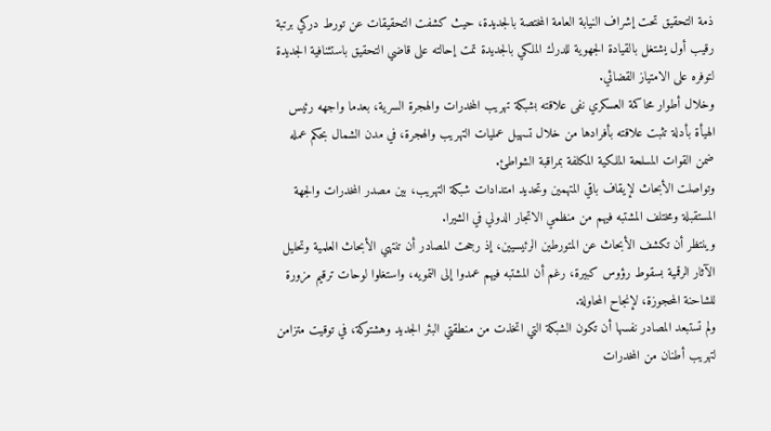ذمة التحقيق تحت إشراف النيابة العامة المختصة بالجديدة، حيث كشفت التحقيقات عن تورط دركي برتبة رقيب أول يشتغل بالقيادة الجهوية للدرك الملكي بالجديدة تمت إحالته على قاضي التحقيق باستئنافية الجديدة لتوفره على الامتياز القضائي.
وخلال أطوار محاكمة العسكري نفى علاقته بشبكة تهريب المخدرات والهجرة السرية، بعدما واجهه رئيس الهيأة بأدلة تثبت علاقته بأفرادها من خلال تسهيل عمليات التهريب والهجرة، في مدن الشمال بحكم عمله ضمن القوات المسلحة الملكية المكلفة بمراقبة الشواطئ.
وتواصلت الأبحاث لإيقاف باقي المتهمين وتحديد امتدادات شبكة التهريب، بين مصدر المخدرات والجهة المستقبلة ومختلف المشتبه فيهم من منظمي الاتجار الدولي في الشيرا.
وينتظر أن تكشف الأبحاث عن المتورطين الرئيسيين، إذ رجحت المصادر أن تنتهي الأبحاث العلمية وتحليل الآثار الرقمية بسقوط رؤوس كبيرة، رغم أن المشتبه فيهم عمدوا إلى التمويه، واستغلوا لوحات ترقيم مزورة للشاحنة المحجوزة، لإنجاح المحاولة.
ولم تستبعد المصادر نفسها أن تكون الشبكة التي اتخذت من منطقتي البئر الجديد وهشتوكة، في توقيت متزامن لتهريب أطنان من المخدرات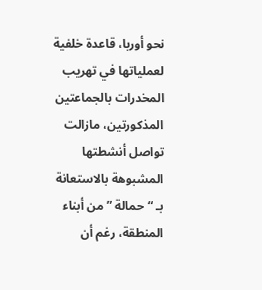نحو أوربا، قاعدة خلفية لعملياتها في تهريب المخدرات بالجماعتين المذكورتين، مازالت تواصل أنشطتها المشبوهة بالاستعانة بـ “حمالة ” من أبناء المنطقة، رغم أن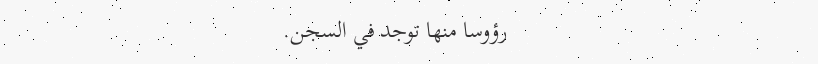رؤوسا منها توجد في السجن.